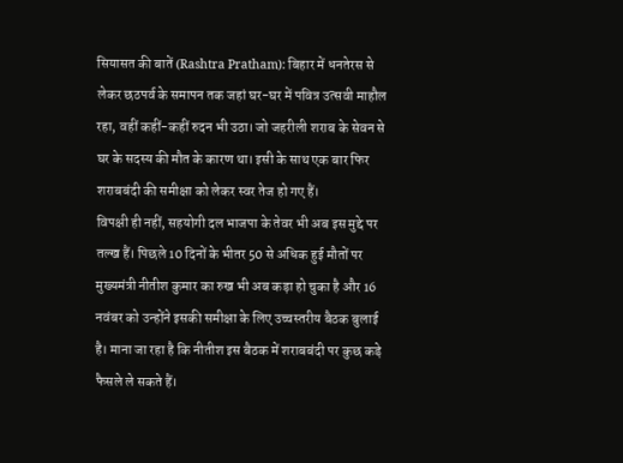सियासत की बातें (Rashtra Pratham): बिहार में धनतेरस से लेकर छठपर्व के समापन तक जहां घर-घर में पवित्र उत्सवी माहौल रहा, वहीं कहीं-कहीं रुदन भी उठा। जो जहरीली शराब के सेवन से घर के सदस्य की मौत के कारण था। इसी के साथ एक बार फिर शराबबंदी की समीक्षा को लेकर स्वर तेज हो गए हैं।
विपक्षी ही नहीं, सहयोगी दल भाजपा के तेवर भी अब इस मुद्दे पर तल्ख हैं। पिछले 10 दिनों के भीतर 50 से अधिक हुई मौतों पर मुख्यमंत्री नीतीश कुमार का रुख भी अब कड़ा हो चुका है और 16 नवंबर को उन्होंने इसकी समीक्षा के लिए उच्चस्तरीय बैठक बुलाई है। माना जा रहा है कि नीतीश इस बैठक में शराबबंदी पर कुछ कड़े फैसले ले सकते हैं।